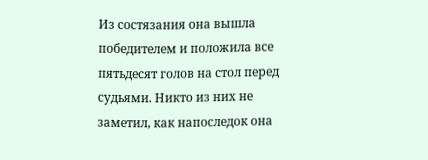Из состязания она вышла победителем и положила все пятьдесят голов на стол перед судьями. Никто из них не заметил, как напоследок она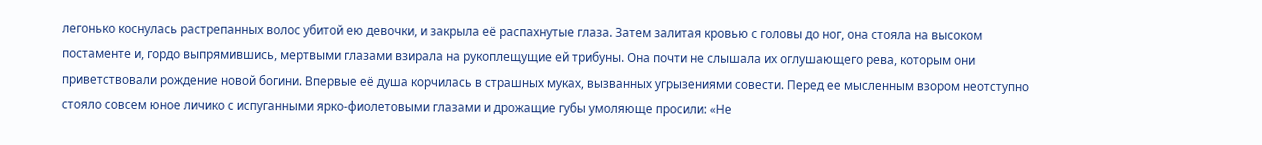легонько коснулась растрепанных волос убитой ею девочки, и закрыла её распахнутые глаза. Затем залитая кровью с головы до ног, она стояла на высоком постаменте и, гордо выпрямившись, мертвыми глазами взирала на рукоплещущие ей трибуны. Она почти не слышала их оглушающего рева, которым они приветствовали рождение новой богини. Впервые её душа корчилась в страшных муках, вызванных угрызениями совести. Перед ее мысленным взором неотступно стояло совсем юное личико с испуганными ярко-фиолетовыми глазами и дрожащие губы умоляюще просили: «Не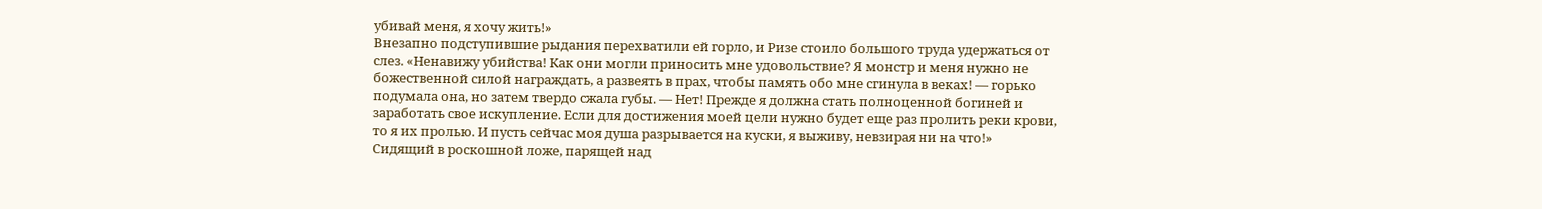убивай меня, я хочу жить!»
Внезапно подступившие рыдания перехватили ей горло, и Ризе стоило большого труда удержаться от слез. «Ненавижу убийства! Как они могли приносить мне удовольствие? Я монстр и меня нужно не божественной силой награждать, а развеять в прах, чтобы память обо мне сгинула в веках! — горько подумала она, но затем твердо сжала губы. — Нет! Прежде я должна стать полноценной богиней и заработать свое искупление. Если для достижения моей цели нужно будет еще раз пролить реки крови, то я их пролью. И пусть сейчас моя душа разрывается на куски, я выживу, невзирая ни на что!»
Сидящий в роскошной ложе, парящей над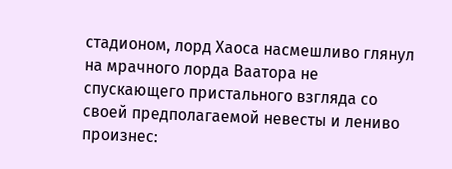стадионом, лорд Хаоса насмешливо глянул на мрачного лорда Ваатора не спускающего пристального взгляда со своей предполагаемой невесты и лениво произнес: